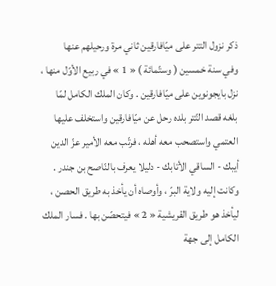ذكر نزول التتر على ميّافارقين ثاني مرة ورحيلهم عنها
وفي سنة خمسين ( وستّمائة ) « 1 » في ربيع الأوّل منها ، نزل بايجونوين على ميّافارقين . وكان الملك الكامل لمّا بلغه قصد التّتر بلده رحل عن ميّافارقين واستخلف عليها العتمي واستصحب معه أهله ، فرتّب معه الأمير عزّ الدين أيبك - الساقي الأتابك - دليلا يعرف بالنّاصح بن جندر . وكانت إليه ولاية البرّ ، وأوصاه أن يأخذ به طريق الحصن ، ليأخذ هو طريق القريشية « 2 » فيتحصّن بها . فسار الملك الكامل إلى جهة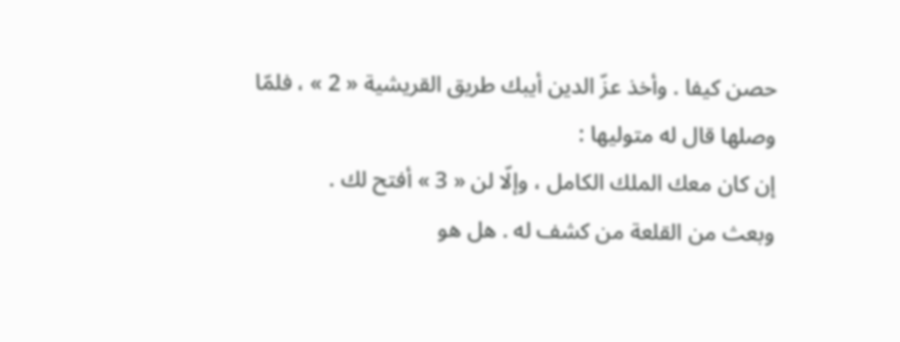حصن كيفا . وأخذ عزّ الدين أيبك طريق القريشية « 2 » ، فلمّا وصلها قال له متوليها :
إن كان معك الملك الكامل ، وإلّا لن « 3 » أفتح لك .
وبعث من القلعة من كشف له . هل هو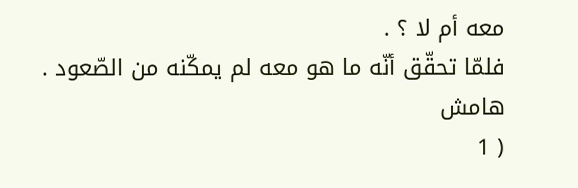معه أم لا ؟ .
فلمّا تحقّق أنّه ما هو معه لم يمكّنه من الصّعود .
هامش
( 1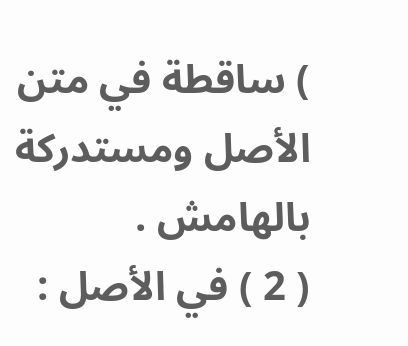) ساقطة في متن الأصل ومستدركة بالهامش .
( 2 ) في الأصل :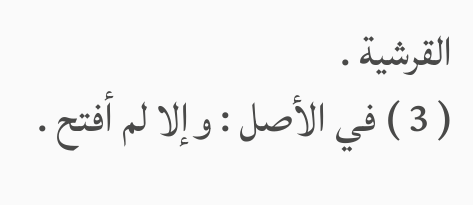القرشية .
( 3 ) في الأصل : وإلا لم أفتح .